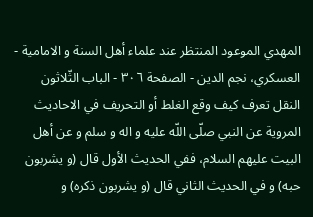المهدي الموعود المنتظر عند علماء أهل السنة و الامامية - العسكري، نجم الدين - الصفحة ٣٠٦ - الباب الثّلاثون
النقل تعرف كيف وقع الغلط أو التحريف في الاحاديث المروية عن النبي صلّى اللّه عليه و اله و سلم و عن أهل البيت عليهم السلام، ففي الحديث الأول قال (و يشربون حبه) و في الحديث الثاني قال (و يشربون ذكره) و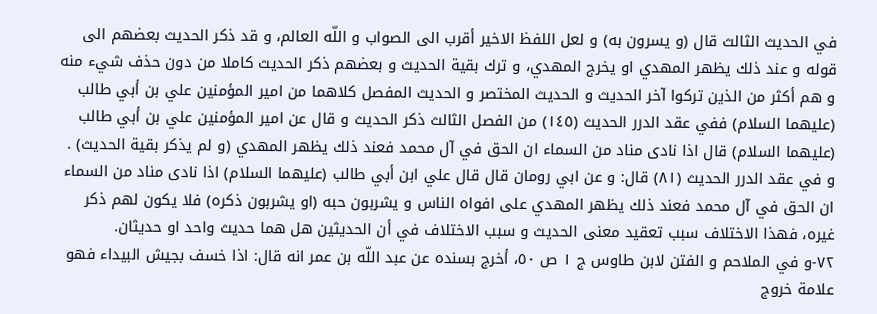في الحديث الثالث قال (و يسرون به) و لعل اللفظ الاخير أقرب الى الصواب و اللّه العالم، و قد ذكر الحديث بعضهم الى قوله و عند ذلك يظهر المهدي او يخرج المهدي، و ترك بقية الحديث و بعضهم ذكر الحديث كاملا من دون حذف شيء منه و هم أكثر من الذين تركوا آخر الحديث و الحديث المختصر و الحديث المفصل كلاهما من امير المؤمنين علي بن أبي طالب (عليهما السلام) ففي عقد الدرر الحديث (١٤٥) من الفصل الثالث ذكر الحديث و قال عن امير المؤمنين علي بن أبي طالب (عليهما السلام) قال اذا نادى مناد من السماء ان الحق في آل محمد فعند ذلك يظهر المهدي (و لم يذكر بقية الحديث) .
و في عقد الدرر الحديث (٨١) قال: و عن ابي رومان قال قال علي ابن أبي طالب (عليهما السلام) اذا نادى مناد من السماء ان الحق في آل محمد فعند ذلك يظهر المهدي على افواه الناس و يشربون حبه (او يشربون ذكره) فلا يكون لهم ذكر غيره، فهذا الاختلاف سبب تعقيد معنى الحديث و سبب الاختلاف في أن الحديثين هل هما حديث واحد او حديثان.
٧٢-و في الملاحم و الفتن لابن طاوس ج ١ ص ٥٠، أخرج بسنده عن عبد اللّه بن عمر انه قال: اذا خسف بجيش البيداء فهو علامة خروج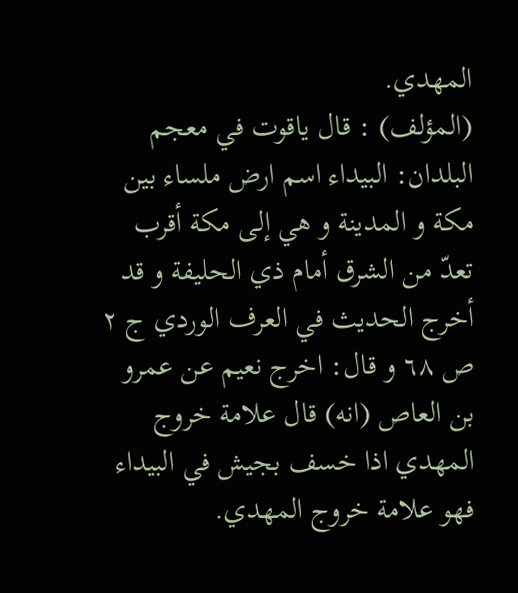المهدي.
(المؤلف) : قال ياقوت في معجم البلدان: البيداء اسم ارض ملساء بين مكة و المدينة و هي إلى مكة أقرب تعدّ من الشرق أمام ذي الحليفة و قد أخرج الحديث في العرف الوردي ج ٢ ص ٦٨ و قال: اخرج نعيم عن عمرو بن العاص (انه) قال علامة خروج المهدي اذا خسف بجيش في البيداء فهو علامة خروج المهدي.